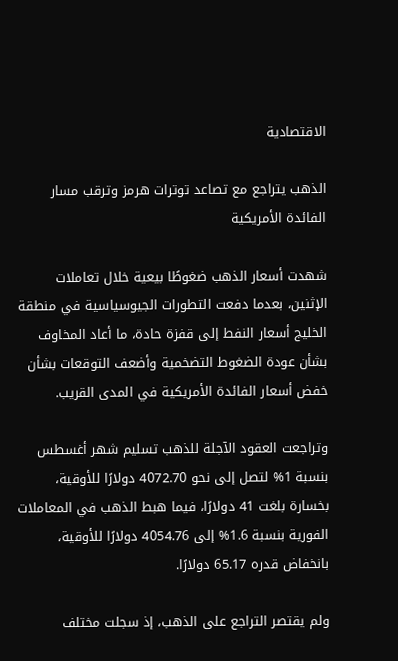الاقتصادية

الذهب يتراجع مع تصاعد توترات هرمز وترقب مسار الفائدة الأمريكية

شهدت أسعار الذهب ضغوطًا بيعية خلال تعاملات الإثنين، بعدما دفعت التطورات الجيوسياسية في منطقة الخليج أسعار النفط إلى قفزة حادة، ما أعاد المخاوف بشأن عودة الضغوط التضخمية وأضعف التوقعات بشأن خفض أسعار الفائدة الأمريكية في المدى القريب.

وتراجعت العقود الآجلة للذهب تسليم شهر أغسطس بنسبة 1% لتصل إلى نحو 4072.70 دولارًا للأوقية، بخسارة بلغت 41 دولارًا، فيما هبط الذهب في المعاملات الفورية بنسبة 1.6% إلى 4054.76 دولارًا للأوقية، بانخفاض قدره 65.17 دولارًا.

ولم يقتصر التراجع على الذهب، إذ سجلت مختلف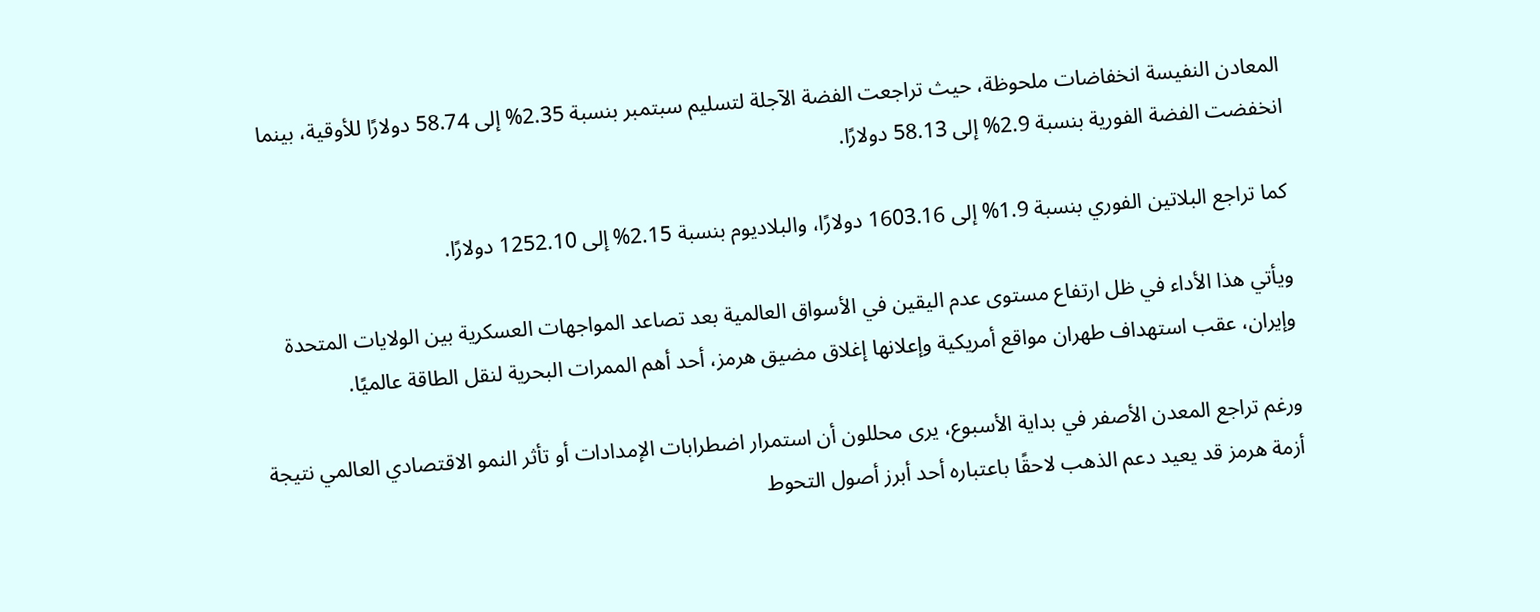المعادن النفيسة انخفاضات ملحوظة، حيث تراجعت الفضة الآجلة لتسليم سبتمبر بنسبة 2.35% إلى 58.74 دولارًا للأوقية، بينما انخفضت الفضة الفورية بنسبة 2.9% إلى 58.13 دولارًا.

كما تراجع البلاتين الفوري بنسبة 1.9% إلى 1603.16 دولارًا، والبلاديوم بنسبة 2.15% إلى 1252.10 دولارًا.

ويأتي هذا الأداء في ظل ارتفاع مستوى عدم اليقين في الأسواق العالمية بعد تصاعد المواجهات العسكرية بين الولايات المتحدة وإيران، عقب استهداف طهران مواقع أمريكية وإعلانها إغلاق مضيق هرمز، أحد أهم الممرات البحرية لنقل الطاقة عالميًا.

ورغم تراجع المعدن الأصفر في بداية الأسبوع، يرى محللون أن استمرار اضطرابات الإمدادات أو تأثر النمو الاقتصادي العالمي نتيجة أزمة هرمز قد يعيد دعم الذهب لاحقًا باعتباره أحد أبرز أصول التحوط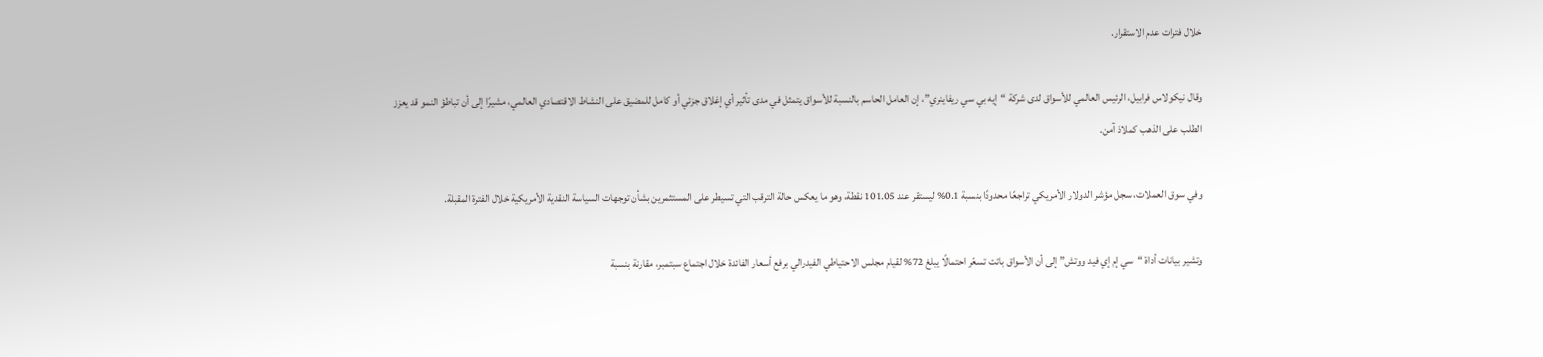خلال فترات عدم الاستقرار.

وقال نيكولاس فرابيل، الرئيس العالمي للأسواق لدى شركة “إيه بي سي ريفاينري”، إن العامل الحاسم بالنسبة للأسواق يتمثل في مدى تأثير أي إغلاق جزئي أو كامل للمضيق على النشاط الاقتصادي العالمي، مشيرًا إلى أن تباطؤ النمو قد يعزز الطلب على الذهب كملاذ آمن.

وفي سوق العملات، سجل مؤشر الدولار الأمريكي تراجعًا محدودًا بنسبة 0.1% ليستقر عند 101.05 نقطة، وهو ما يعكس حالة الترقب التي تسيطر على المستثمرين بشأن توجهات السياسة النقدية الأمريكية خلال الفترة المقبلة.

وتشير بيانات أداة “سي إم إي فيد ووتش” إلى أن الأسواق باتت تسعّر احتمالًا يبلغ 72% لقيام مجلس الاحتياطي الفيدرالي برفع أسعار الفائدة خلال اجتماع سبتمبر، مقارنة بنسبة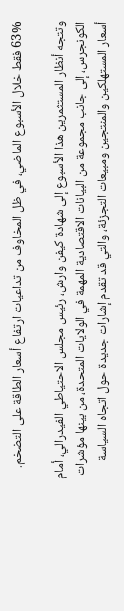63% فقط خلال الأسبوع الماضي، في ظل المخاوف من تداعيات ارتفاع أسعار الطاقة على التضخم.

وتتجه أنظار المستثمرين هذا الأسبوع إلى شهادة كيفن وارش، رئيس مجلس الاحتياطي الفيدرالي، أمام الكونجرس، إلى جانب مجموعة من البيانات الاقتصادية المهمة في الولايات المتحدة، من بينها مؤشرات أسعار المستهلكين والمنتجين ومبيعات التجزئة، والتي قد تقدم إشارات جديدة حول اتجاه السياسة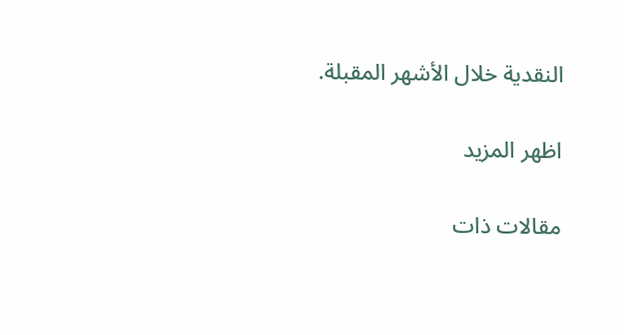النقدية خلال الأشهر المقبلة.

اظهر المزيد

مقالات ذات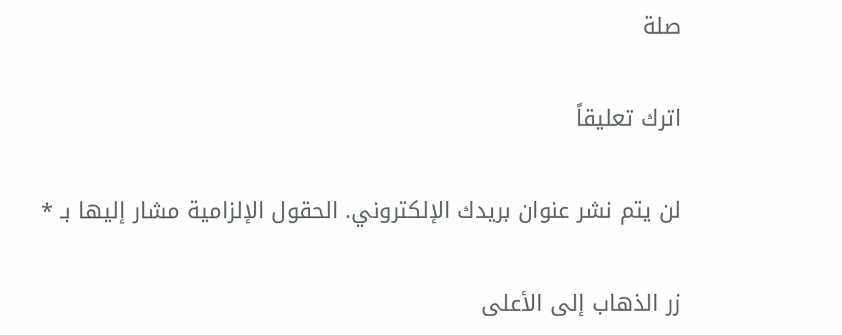صلة

اترك تعليقاً

لن يتم نشر عنوان بريدك الإلكتروني. الحقول الإلزامية مشار إليها بـ *

زر الذهاب إلى الأعلى